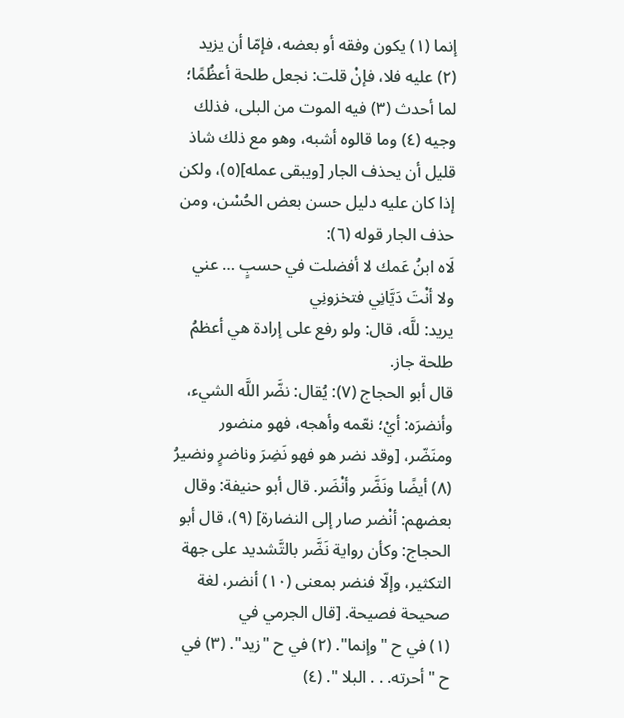إنما (١) يكون وفقه أو بعضه، فإمّا أن يزيد (٢) عليه فلا، فإنْ قلت: نجعل طلحة أعظُمًا؛ لما أحدث (٣) فيه الموت من البلى، فذلك وجيه (٤) وما قالوه أشبه، وهو مع ذلك شاذ قليل أن يحذف الجار [ويبقى عمله](٥)، ولكن إذا كان عليه دليل حسن بعض الحُسْن، ومن حذف الجار قوله (٦):
لَاه ابنُ عَمك لا أفضلت في حسبٍ … عني ولا أنْتَ دَيَّانِي فتخزونِي
يريد: للَّه، قال: ولو رفع على إرادة هي أعظمُ طلحة جاز.
قال أبو الحجاج (٧): يُقال: نضَّر اللَّه الشيء، وأنضرَه: أيْ؛ نعّمه وأهجه، فهو منضور ومنَضّر، [وقد نضر هو فهو نَضِرَ وناضرٍ ونضيرُ (٨) أيضًا ونَضَّر وأنْضَر. قال أبو حنيفة: وقال بعضهم: أنْضر صار إلى النضارة] (٩)، قال أبو الحجاج: وكأن رواية نَضَّر بالتَّشديد على جهة التكثير، وإلّا فنضر بمعنى (١٠) أنضر، لغة صحيحة فصيحة. [قال الجرمي في
(١) في ح "وإنما". (٢) في ح "زيد". (٣) في ح "أحرته. . . البلا ". (٤)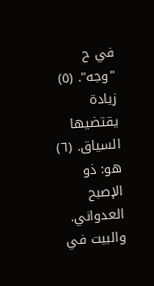في ح "وجه". (٥) زيادة يقتضيها السياق. (٦) هو: ذو الإصبح العدواني. والبيت في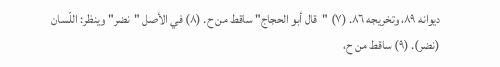ديوانه ٨٩، وتخريجه ٨٦. (٧) "قال أبو الحجاج" ساقط من ح. (٨) في الأصل "نضر" وينظر: اللّسان (نضر). (٩) ساقط من ح،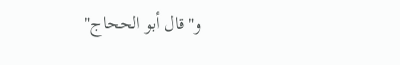و"قال أبو الححاج"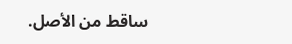ساقط من الأصل.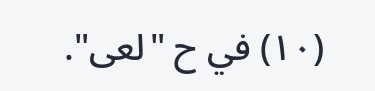(١٠) في ح "لعى".